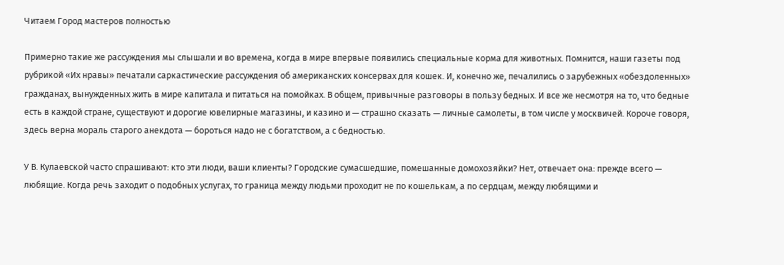Читаем Город мастеров полностью

Примерно такие же рассуждения мы слышали и во времена, когда в мире впервые появились специальные корма для животных. Помнится, наши газеты под рубрикой «Их нравы» печатали саркастические рассуждения об американских консервах для кошек. И, конечно же, печалились о зарубежных «обездоленных» гражданах, вынужденных жить в мире капитала и питаться на помойках. В общем, привычные разговоры в пользу бедных. И все же несмотря на то, что бедные есть в каждой стране, существуют и дорогие ювелирные магазины, и казино и — страшно сказать — личные самолеты, в том числе у москвичей. Короче говоря, здесь верна мораль старого анекдота — бороться надо не с богатством, а с бедностью.

У В. Кулаевской часто спрашивают: кто эти люди, ваши клиенты? Городские сумасшедшие, помешанные домохозяйки? Нет, отвечает она: прежде всего — любящие. Когда речь заходит о подобных услугах, то граница между людьми проходит не по кошелькам, а по сердцам, между любящими и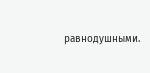равнодушными.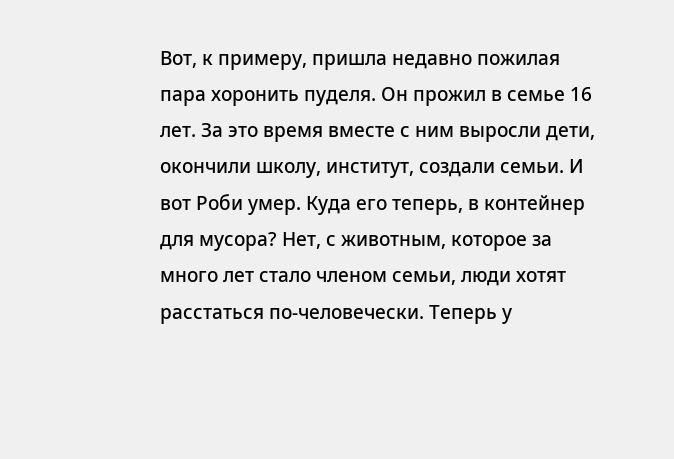Вот, к примеру, пришла недавно пожилая пара хоронить пуделя. Он прожил в семье 16 лет. За это время вместе с ним выросли дети, окончили школу, институт, создали семьи. И вот Роби умер. Куда его теперь, в контейнер для мусора? Нет, с животным, которое за много лет стало членом семьи, люди хотят расстаться по-человечески. Теперь у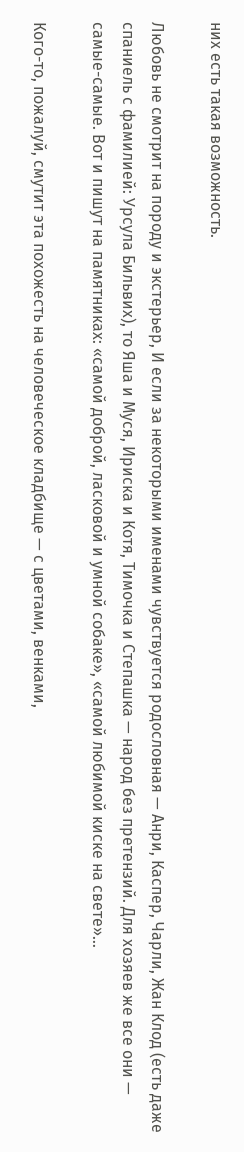них есть такая возможность.

Любовь не смотрит на породу и экстерьер, И если за некоторыми именами чувствуется родословная — Анри, Каспер, Чарли, Жан Клод (есть даже спаниель с фамилией: Урсула Бильвих), то Яша и Муся, Ириска и Котя, Тимочка и Степашка — народ без претензий. Для хозяев же все они — самые-самые. Вот и пишут на памятниках: «самой доброй, ласковой и умной собаке», «самой любимой киске на свете»…

Кого-то, пожалуй, смутит эта похожесть на человеческое кладбище — с цветами, венками,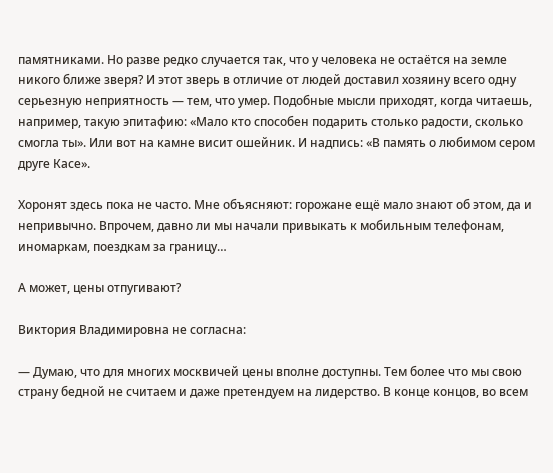памятниками. Но разве редко случается так, что у человека не остаётся на земле никого ближе зверя? И этот зверь в отличие от людей доставил хозяину всего одну серьезную неприятность — тем, что умер. Подобные мысли приходят, когда читаешь, например, такую эпитафию: «Мало кто способен подарить столько радости, сколько смогла ты». Или вот на камне висит ошейник. И надпись: «В память о любимом сером друге Касе».

Хоронят здесь пока не часто. Мне объясняют: горожане ещё мало знают об этом, да и непривычно. Впрочем, давно ли мы начали привыкать к мобильным телефонам, иномаркам, поездкам за границу…

А может, цены отпугивают?

Виктория Владимировна не согласна:

— Думаю, что для многих москвичей цены вполне доступны. Тем более что мы свою страну бедной не считаем и даже претендуем на лидерство. В конце концов, во всем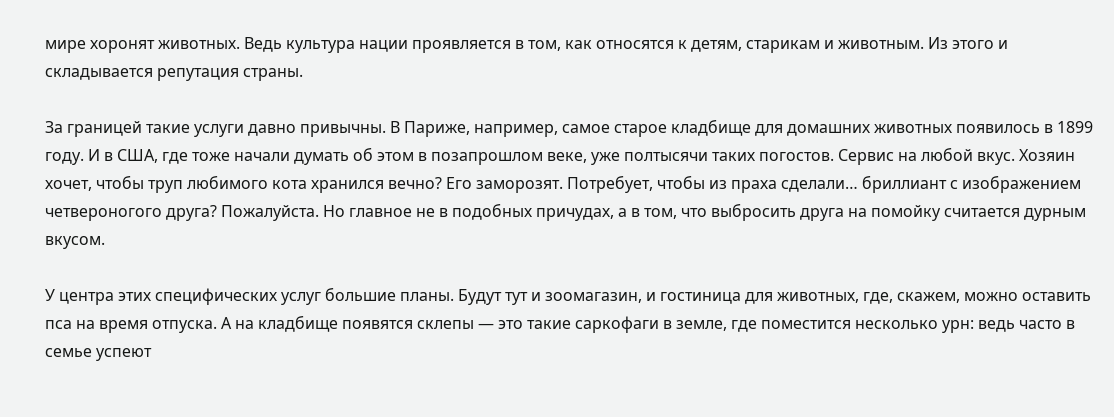мире хоронят животных. Ведь культура нации проявляется в том, как относятся к детям, старикам и животным. Из этого и складывается репутация страны.

За границей такие услуги давно привычны. В Париже, например, самое старое кладбище для домашних животных появилось в 1899 году. И в США, где тоже начали думать об этом в позапрошлом веке, уже полтысячи таких погостов. Сервис на любой вкус. Хозяин хочет, чтобы труп любимого кота хранился вечно? Его заморозят. Потребует, чтобы из праха сделали… бриллиант с изображением четвероногого друга? Пожалуйста. Но главное не в подобных причудах, а в том, что выбросить друга на помойку считается дурным вкусом.

У центра этих специфических услуг большие планы. Будут тут и зоомагазин, и гостиница для животных, где, скажем, можно оставить пса на время отпуска. А на кладбище появятся склепы — это такие саркофаги в земле, где поместится несколько урн: ведь часто в семье успеют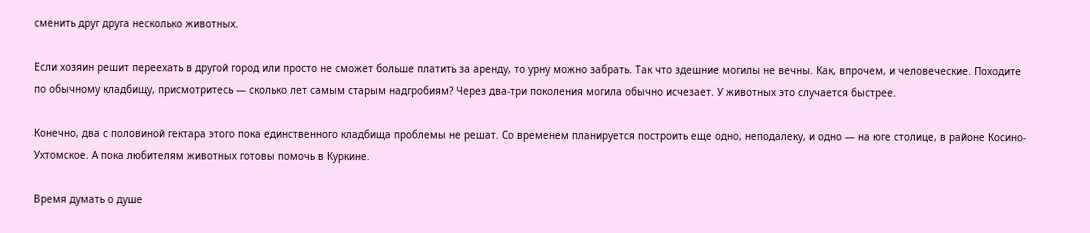сменить друг друга несколько животных.

Если хозяин решит переехать в другой город или просто не сможет больше платить за аренду, то урну можно забрать. Так что здешние могилы не вечны. Как, впрочем, и человеческие. Походите по обычному кладбищу, присмотритесь — сколько лет самым старым надгробиям? Через два-три поколения могила обычно исчезает. У животных это случается быстрее.

Конечно, два с половиной гектара этого пока единственного кладбища проблемы не решат. Со временем планируется построить еще одно, неподалеку, и одно — на юге столице, в районе Косино-Ухтомское. А пока любителям животных готовы помочь в Куркине.

Время думать о душе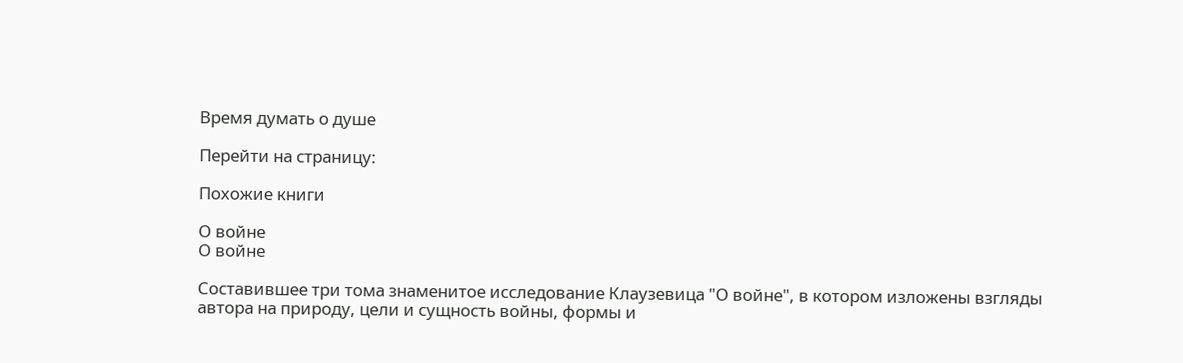Время думать о душе

Перейти на страницу:

Похожие книги

О войне
О войне

Составившее три тома знаменитое исследование Клаузевица "О войне", в котором изложены взгляды автора на природу, цели и сущность войны, формы и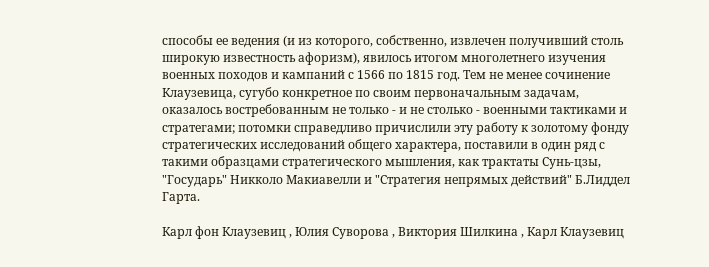способы ее ведения (и из которого, собственно, извлечен получивший столь широкую известность афоризм), явилось итогом многолетнего изучения военных походов и кампаний с 1566 по 1815 год. Тем не менее сочинение Клаузевица, сугубо конкретное по своим первоначальным задачам, оказалось востребованным не только - и не столько - военными тактиками и стратегами; потомки справедливо причислили эту работу к золотому фонду стратегических исследований общего характера, поставили в один ряд с такими образцами стратегического мышления, как трактаты Сунь-цзы, "Государь" Никколо Макиавелли и "Стратегия непрямых действий" Б.Лиддел Гарта.

Карл фон Клаузевиц , Юлия Суворова , Виктория Шилкина , Карл Клаузевиц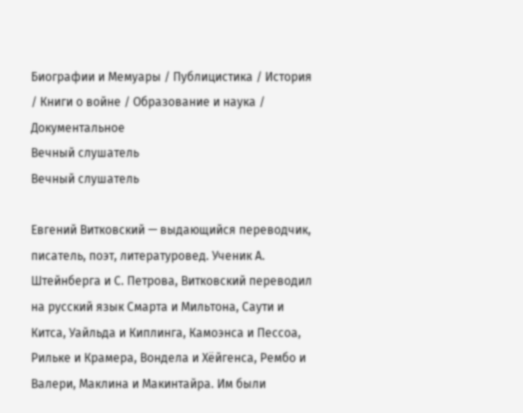Биографии и Мемуары / Публицистика / История / Книги о войне / Образование и наука / Документальное
Вечный слушатель
Вечный слушатель

Евгений Витковский — выдающийся переводчик, писатель, поэт, литературовед. Ученик А. Штейнберга и С. Петрова, Витковский переводил на русский язык Смарта и Мильтона, Саути и Китса, Уайльда и Киплинга, Камоэнса и Пессоа, Рильке и Крамера, Вондела и Хёйгенса, Рембо и Валери, Маклина и Макинтайра. Им были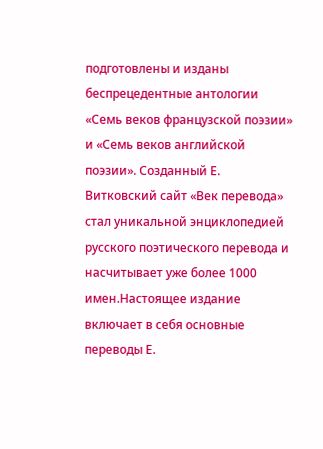подготовлены и изданы беспрецедентные антологии «Семь веков французской поэзии» и «Семь веков английской поэзии». Созданный Е. Витковский сайт «Век перевода» стал уникальной энциклопедией русского поэтического перевода и насчитывает уже более 1000 имен.Настоящее издание включает в себя основные переводы Е.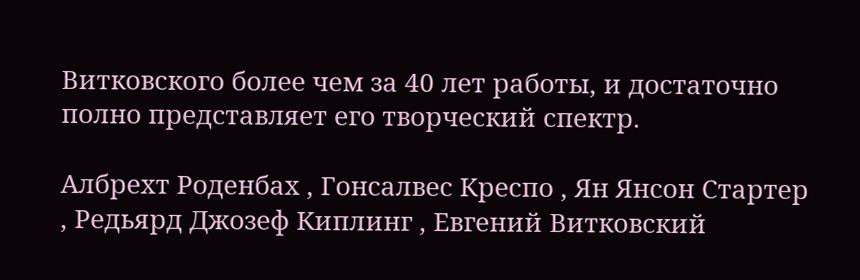Витковского более чем за 40 лет работы, и достаточно полно представляет его творческий спектр.

Албрехт Роденбах , Гонсалвес Креспо , Ян Янсон Стартер , Редьярд Джозеф Киплинг , Евгений Витковский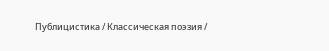Публицистика / Классическая поэзия /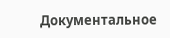Документальное